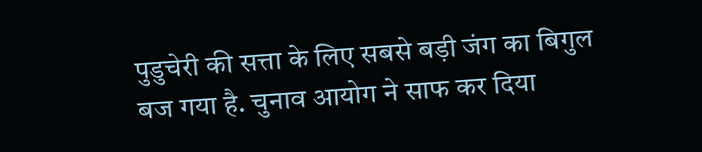पुडुचेरी की सत्ता के लिए सबसे बड़ी जंग का बिगुल बज गया है. चुनाव आयोग ने साफ कर दिया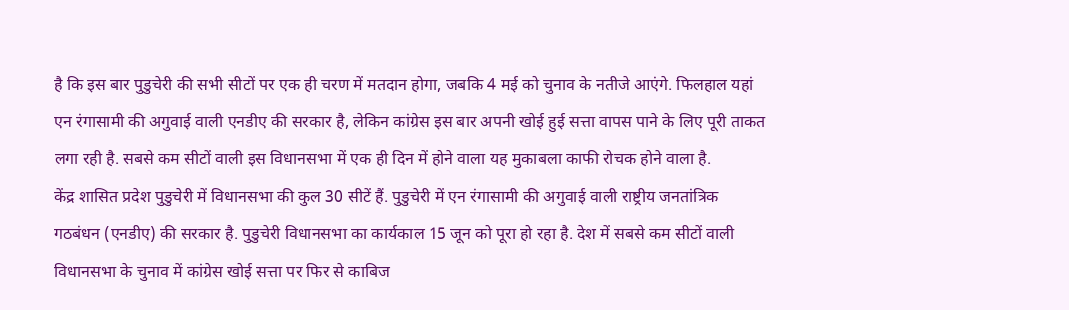है कि इस बार पुडुचेरी की सभी सीटों पर एक ही चरण में मतदान होगा, जबकि 4 मई को चुनाव के नतीजे आएंगे. फिलहाल यहां एन रंगासामी की अगुवाई वाली एनडीए की सरकार है, लेकिन कांग्रेस इस बार अपनी खोई हुई सत्ता वापस पाने के लिए पूरी ताकत लगा रही है. सबसे कम सीटों वाली इस विधानसभा में एक ही दिन में होने वाला यह मुकाबला काफी रोचक होने वाला है.
केंद्र शासित प्रदेश पुडुचेरी में विधानसभा की कुल 30 सीटें हैं. पुडुचेरी में एन रंगासामी की अगुवाई वाली राष्ट्रीय जनतांत्रिक गठबंधन (एनडीए) की सरकार है. पुडुचेरी विधानसभा का कार्यकाल 15 जून को पूरा हो रहा है. देश में सबसे कम सीटों वाली विधानसभा के चुनाव में कांग्रेस खोई सत्ता पर फिर से काबिज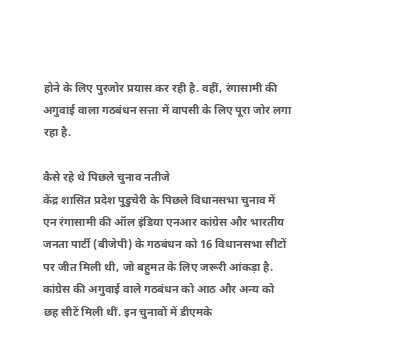होने के लिए पुरजोर प्रयास कर रही है. वहीं, रंगासामी की अगुवाई वाला गठबंधन सत्ता में वापसी के लिए पूरा जोर लगा रहा है.

कैसे रहे थे पिछले चुनाव नतीजे
केंद्र शासित प्रदेश पुडुचेरी के पिछले विधानसभा चुनाव में एन रंगासामी की ऑल इंडिया एनआर कांग्रेस और भारतीय जनता पार्टी (बीजेपी) के गठबंधन को 16 विधानसभा सीटों पर जीत मिली थी, जो बहुमत के लिए जरूरी आंकड़ा है. कांग्रेस की अगुवाई वाले गठबंधन को आठ और अन्य को छह सीटें मिली थीं. इन चुनावों में डीएमके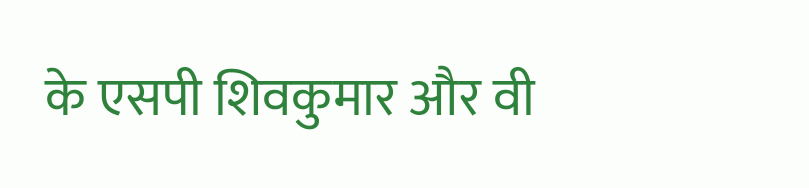के एसपी शिवकुमार और वी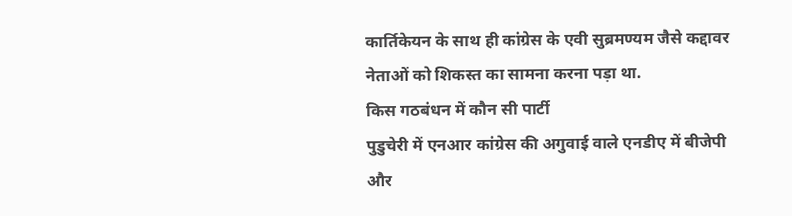कार्तिकेयन के साथ ही कांग्रेस के एवी सुब्रमण्यम जैसे कद्दावर नेताओं को शिकस्त का सामना करना पड़ा था.
किस गठबंधन में कौन सी पार्टी
पुडुचेरी में एनआर कांग्रेस की अगुवाई वाले एनडीए में बीजेपी और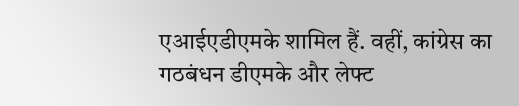एआईएडीएमके शामिल हैं. वहीं, कांग्रेस का गठबंधन डीएमके और लेफ्ट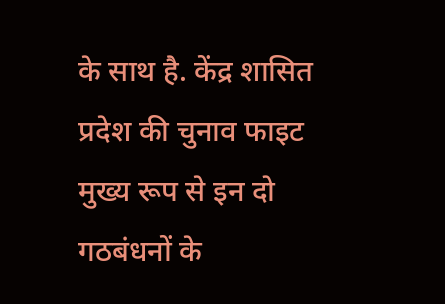के साथ है. केंद्र शासित प्रदेश की चुनाव फाइट मुख्य रूप से इन दो गठबंधनों के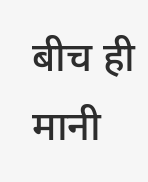बीच ही मानी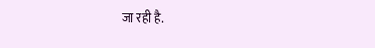जा रही है.